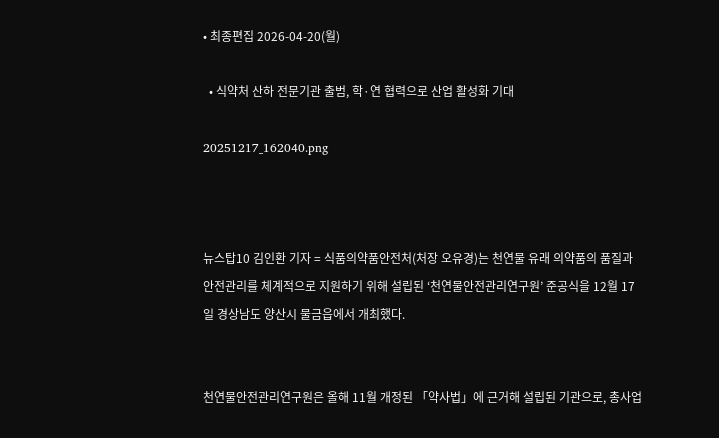• 최종편집 2026-04-20(월)

  • 식약처 산하 전문기관 출범, 학·연 협력으로 산업 활성화 기대

20251217_162040.png



뉴스탑10 김인환 기자 = 식품의약품안전처(처장 오유경)는 천연물 유래 의약품의 품질과 안전관리를 체계적으로 지원하기 위해 설립된 ‘천연물안전관리연구원’ 준공식을 12월 17일 경상남도 양산시 물금읍에서 개최했다.


천연물안전관리연구원은 올해 11월 개정된 「약사법」에 근거해 설립된 기관으로, 총사업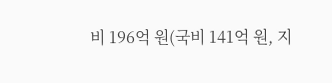비 196억 원(국비 141억 원, 지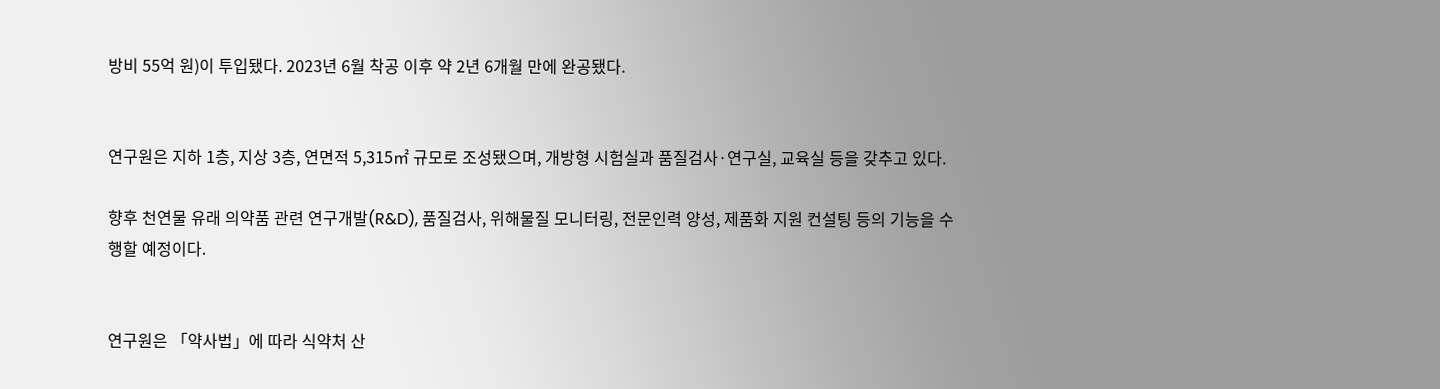방비 55억 원)이 투입됐다. 2023년 6월 착공 이후 약 2년 6개월 만에 완공됐다.


연구원은 지하 1층, 지상 3층, 연면적 5,315㎡ 규모로 조성됐으며, 개방형 시험실과 품질검사·연구실, 교육실 등을 갖추고 있다.

향후 천연물 유래 의약품 관련 연구개발(R&D), 품질검사, 위해물질 모니터링, 전문인력 양성, 제품화 지원 컨설팅 등의 기능을 수행할 예정이다.


연구원은 「약사법」에 따라 식약처 산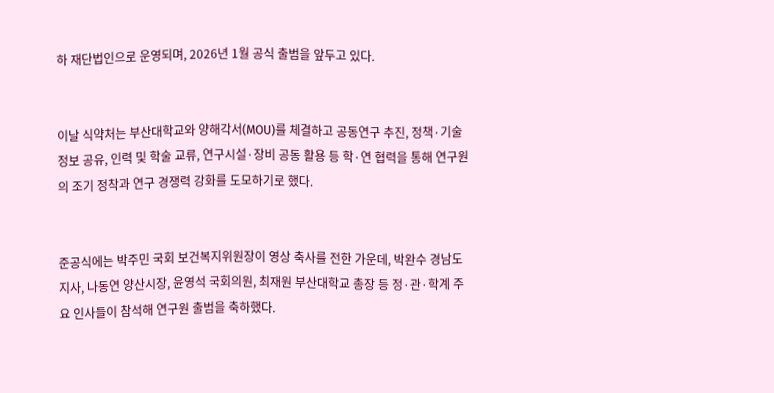하 재단법인으로 운영되며, 2026년 1월 공식 출범을 앞두고 있다.


이날 식약처는 부산대학교와 양해각서(MOU)를 체결하고 공동연구 추진, 정책·기술 정보 공유, 인력 및 학술 교류, 연구시설·장비 공동 활용 등 학·연 협력을 통해 연구원의 조기 정착과 연구 경쟁력 강화를 도모하기로 했다.


준공식에는 박주민 국회 보건복지위원장이 영상 축사를 전한 가운데, 박완수 경남도지사, 나동연 양산시장, 윤영석 국회의원, 최재원 부산대학교 총장 등 정·관·학계 주요 인사들이 참석해 연구원 출범을 축하했다.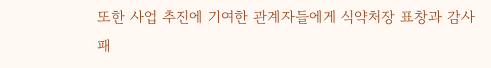또한 사업 추진에 기여한 관계자들에게 식약처장 표창과 감사패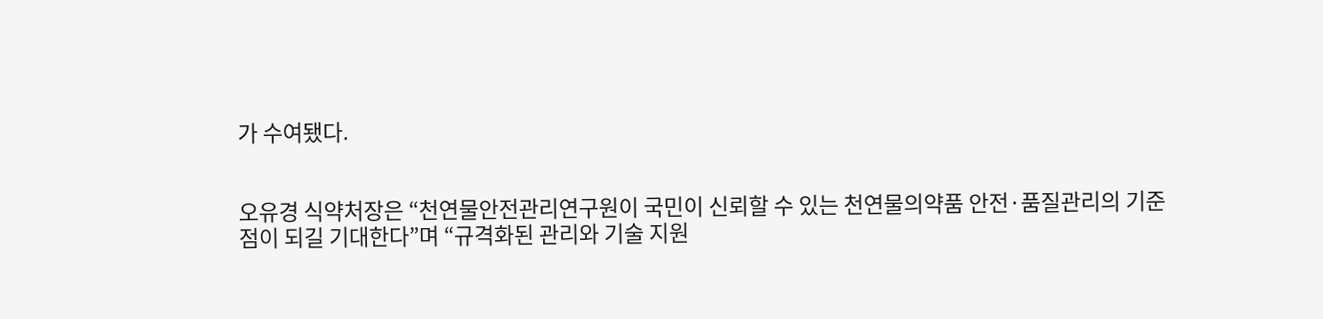가 수여됐다.


오유경 식약처장은 “천연물안전관리연구원이 국민이 신뢰할 수 있는 천연물의약품 안전·품질관리의 기준점이 되길 기대한다”며 “규격화된 관리와 기술 지원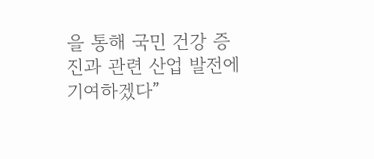을 통해 국민 건강 증진과 관련 산업 발전에 기여하겠다”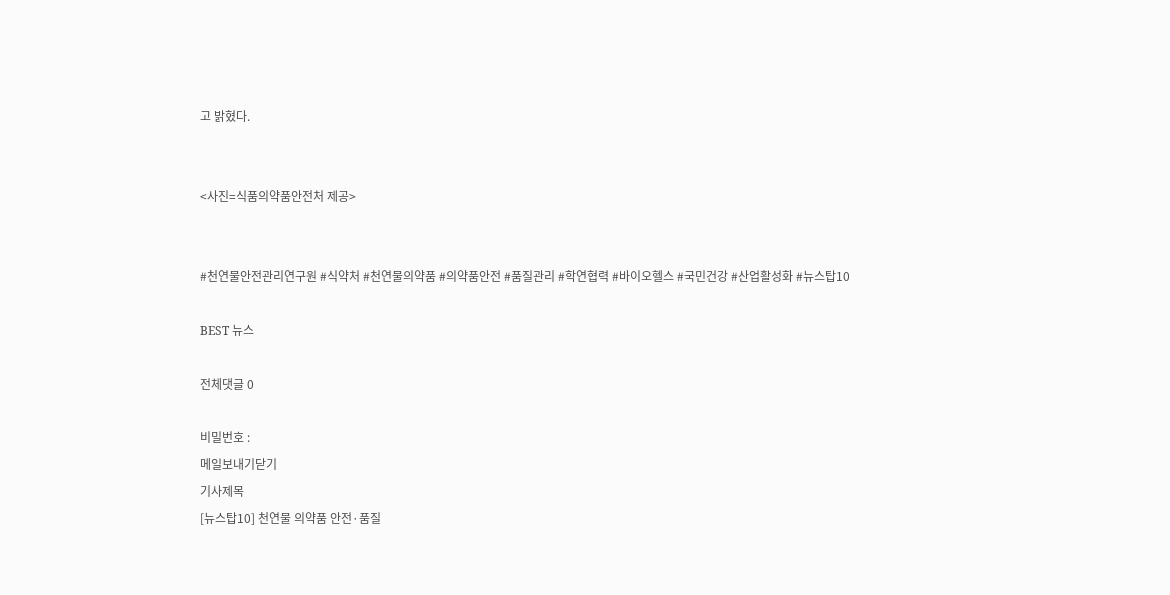고 밝혔다.


<사진=식품의약품안전처 제공>


#천연물안전관리연구원 #식약처 #천연물의약품 #의약품안전 #품질관리 #학연협력 #바이오헬스 #국민건강 #산업활성화 #뉴스탑10

BEST 뉴스

전체댓글 0

비밀번호 :
메일보내기닫기
기사제목
[뉴스탑10] 천연물 의약품 안전·품질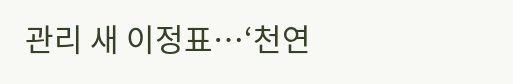관리 새 이정표…‘천연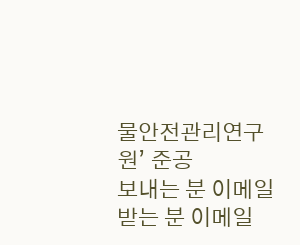물안전관리연구원’ 준공
보내는 분 이메일
받는 분 이메일